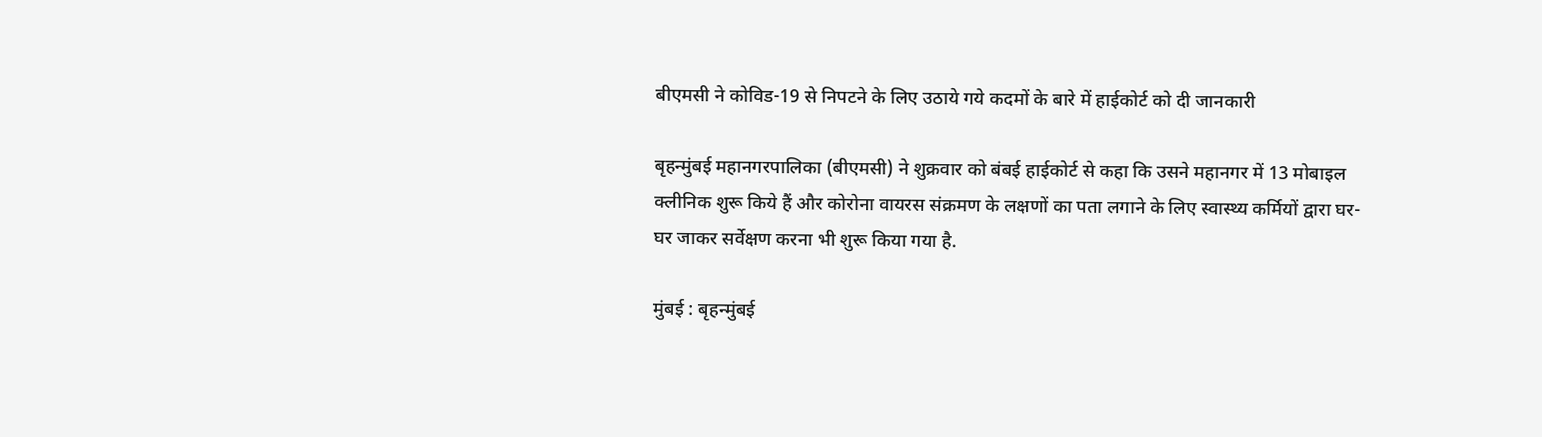बीएमसी ने कोविड-19 से निपटने के लिए उठाये गये कदमों के बारे में हाईकोर्ट को दी जानकारी

बृहन्मुंबई महानगरपालिका (बीएमसी) ने शुक्रवार को बंबई हाईकोर्ट से कहा कि उसने महानगर में 13 मोबाइल क्लीनिक शुरू किये हैं और कोरोना वायरस संक्रमण के लक्षणों का पता लगाने के लिए स्वास्थ्य कर्मियों द्वारा घर-घर जाकर सर्वेक्षण करना भी शुरू किया गया है.

मुंबई : बृहन्मुंबई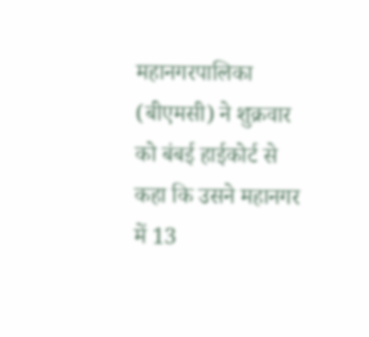महानगरपालिका (बीएमसी) ने शुक्रवार को बंबई हाईकोर्ट से कहा कि उसने महानगर में 13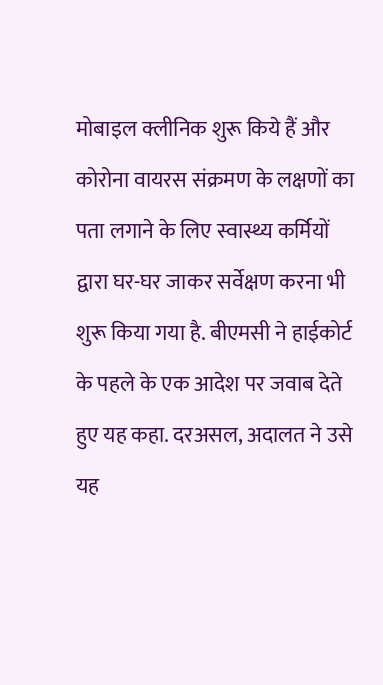मोबाइल क्लीनिक शुरू किये हैं और कोरोना वायरस संक्रमण के लक्षणों का पता लगाने के लिए स्वास्थ्य कर्मियों द्वारा घर-घर जाकर सर्वेक्षण करना भी शुरू किया गया है. बीएमसी ने हाईकोर्ट के पहले के एक आदेश पर जवाब देते हुए यह कहा. दरअसल, अदालत ने उसे यह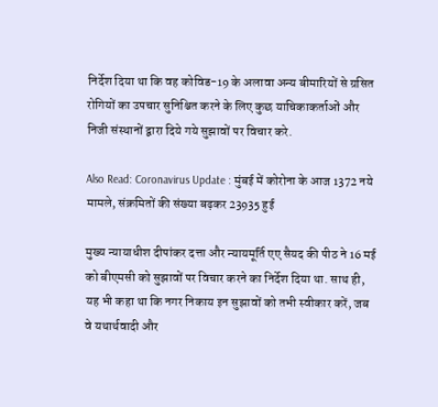निर्देश दिया था कि वह कोविड-19 के अलावा अन्य बीमारियों से ग्रसित रोगियों का उपचार सुनिश्चित करने के लिए कुछ याचिकाकर्ताओं और निजी संस्थानों द्वारा दिये गये सुझावों पर विचार करे.

Also Read: Coronavirus Update : मुंबई में कोरोना के आज 1372 नये मामले, संक्रमितों की संख्‍या बढ़कर 23935 हुई

मुख्य न्यायाधीश दीपांकर दत्ता और न्यायमूर्ति एए सैयद की पीठ ने 16 मई को बीएमसी को सुझावों पर विचार करने का निर्देश दिया था. साथ ही, यह भी कहा था कि नगर निकाय इन सुझावों को तभी स्वीकार करें, जब वे यथार्थवादी और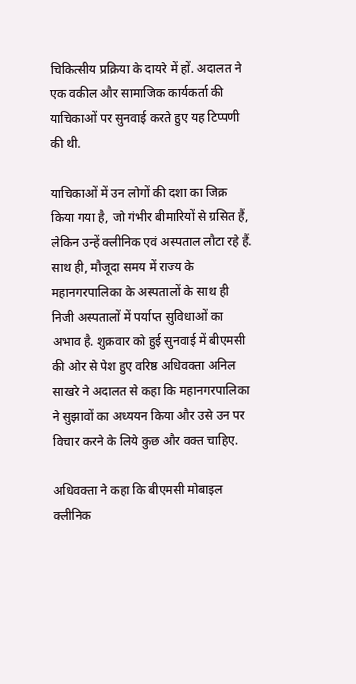चिकित्सीय प्रक्रिया के दायरे में हों. अदालत ने एक वकील और सामाजिक कार्यकर्ता की याचिकाओं पर सुनवाई करते हुए यह टिप्पणी की थी.

याचिकाओं में उन लोगों की दशा का जिक्र किया गया है, जो गंभीर बीमारियों से ग्रसित हैं, लेकिन उन्हें क्लीनिक एवं अस्पताल लौटा रहे हैं. साथ ही, मौजूदा समय में राज्य के महानगरपालिका के अस्पतालों के साथ ही निजी अस्पतालों में पर्याप्त सुविधाओं का अभाव है. शुक्रवार को हुई सुनवाई में बीएमसी की ओर से पेश हुए वरिष्ठ अधिवक्ता अनिल साखरे ने अदालत से कहा कि महानगरपालिका ने सुझावों का अध्ययन किया और उसे उन पर विचार करने के लिये कुछ और वक्त चाहिए.

अधिवक्ता ने कहा कि बीएमसी मोबाइल क्लीनिक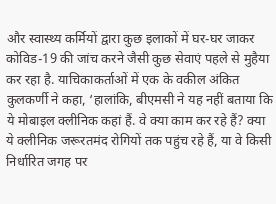और स्वास्थ्य कर्मियों द्वारा कुछ इलाकों में घर-घर जाकर कोविड-19 की जांच करने जैसी कुछ सेवाएं पहले से मुहैया कर रहा है. याचिकाकर्ताओं में एक के वकील अंकित कुलकर्णी ने कहा, ‘हालांकि, बीएमसी ने यह नहीं बताया कि ये मोबाइल क्लीनिक कहां हैं. वे क्या काम कर रहे हैं? क्या ये क्लीनिक जरूरतमंद रोगियों तक पहुंच रहे हैं, या वे किसी निर्धारित जगह पर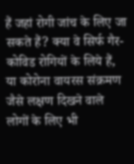हैं जहां रोगी जांच के लिए जा सकते हैं? क्या वे सिर्फ गैर-कोविड रोगियों के लिये हैं, या कोरोना वायरस संक्रमण जैसे लक्षण दिखने वाले लोगों के लिए भी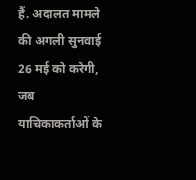हैं. अदालत मामले की अगली सुनवाई 26 मई को करेगी, जब याचिकाकर्ताओं के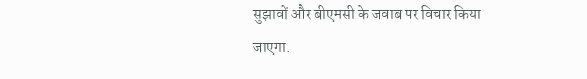सुझावों और बीएमसी के जवाब पर विचार किया जाएगा.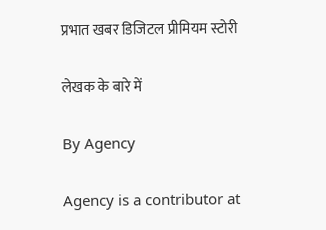प्रभात खबर डिजिटल प्रीमियम स्टोरी

लेखक के बारे में

By Agency

Agency is a contributor at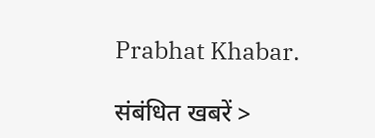Prabhat Khabar.

संबंधित खबरें >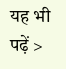यह भी पढ़ें >